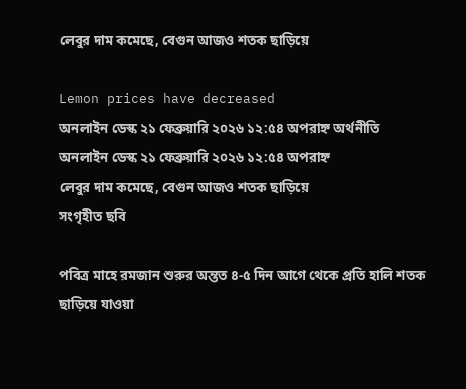লেবুর দাম কমেছে, বেগুন আজও শতক ছাড়িয়ে

Lemon prices have decreased
অনলাইন ডেস্ক ২১ ফেব্রুয়ারি ২০২৬ ১২:৫৪ অপরাহ্ন অর্থনীতি
অনলাইন ডেস্ক ২১ ফেব্রুয়ারি ২০২৬ ১২:৫৪ অপরাহ্ন
লেবুর দাম কমেছে, বেগুন আজও শতক ছাড়িয়ে
সংগৃহীত ছবি

পবিত্র মাহে রমজান শুরুর অন্তত ৪-৫ দিন আগে থেকে প্রতি হালি শতক ছাড়িয়ে যাওয়া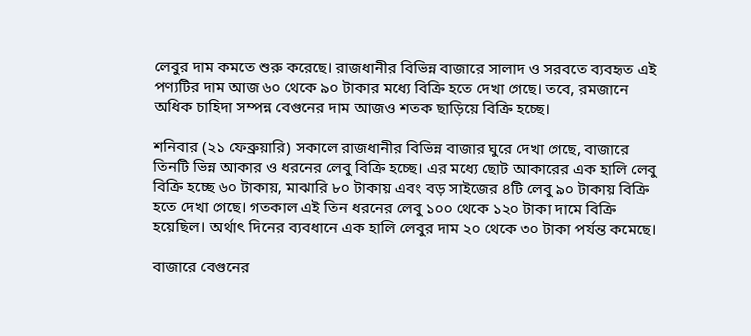লেবুর দাম কমতে শুরু করেছে। রাজধানীর বিভিন্ন বাজারে সালাদ ও সরবতে ব্যবহৃত এই পণ্যটির দাম আজ ৬০ থেকে ৯০ টাকার মধ্যে বিক্রি হতে দেখা গেছে। তবে, রমজানে অধিক চাহিদা সম্পন্ন বেগুনের দাম আজও শতক ছাড়িয়ে বিক্রি হচ্ছে।

শনিবার (২১ ফেব্রুয়ারি) সকালে রাজধানীর বিভিন্ন বাজার ঘুরে দেখা গেছে, বাজারে তিনটি ভিন্ন আকার ও ধরনের লেবু বিক্রি হচ্ছে। এর মধ্যে ছোট আকারের এক হালি লেবু বিক্রি হচ্ছে ৬০ টাকায়, মাঝারি ৮০ টাকায় এবং বড় সাইজের ৪টি লেবু ৯০ টাকায় বিক্রি হতে দেখা গেছে। গতকাল এই তিন ধরনের লেবু ১০০ থেকে ১২০ টাকা দামে বিক্রি হয়েছিল। অর্থাৎ দিনের ব্যবধানে এক হালি লেবুর দাম ২০ থেকে ৩০ টাকা পর্যন্ত কমেছে।

বাজারে বেগুনের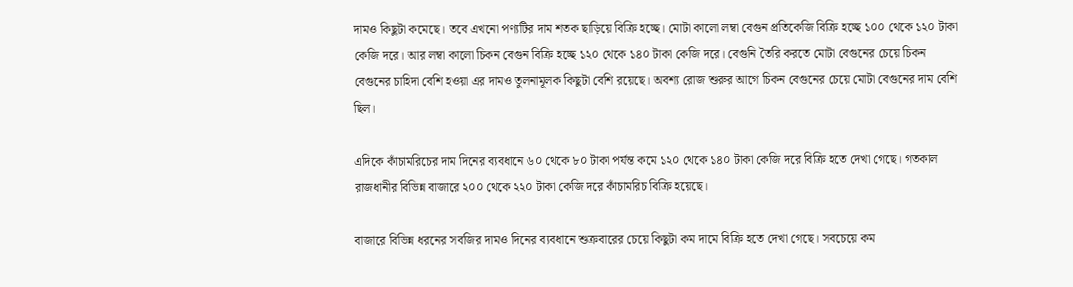দামও কিছুটা কমেছে। তবে এখনো পণ্যটির দাম শতক ছাড়িয়ে বিক্রি হচ্ছে। মোটা কালো লম্বা বেগুন প্রতিকেজি বিক্রি হচ্ছে ১০০ থেকে ১২০ টাকা কেজি দরে। আর লম্বা কালো চিকন বেগুন বিক্রি হচ্ছে ১২০ থেকে ১৪০ টাকা কেজি দরে। বেগুনি তৈরি করতে মোটা বেগুনের চেয়ে চিকন বেগুনের চাহিদা বেশি হওয়া এর দামও তুলনামূলক কিছুটা বেশি রয়েছে। অবশ্য রোজ শুরুর আগে চিকন বেগুনের চেয়ে মোটা বেগুনের দাম বেশি ছিল।

এদিকে কাঁচামরিচের দাম দিনের ব্যবধানে ৬০ থেকে ৮০ টাকা পর্যন্ত কমে ১২০ থেকে ১৪০ টাকা কেজি দরে বিক্রি হতে দেখা গেছে। গতকাল রাজধানীর বিভিন্ন বাজারে ২০০ থেকে ২২০ টাকা কেজি দরে কাঁচামরিচ বিক্রি হয়েছে।

বাজারে বিভিন্ন ধরনের সবজির দামও দিনের ব্যবধানে শুক্রবারের চেয়ে কিছুটা কম দামে বিক্রি হতে দেখা গেছে। সবচেয়ে কম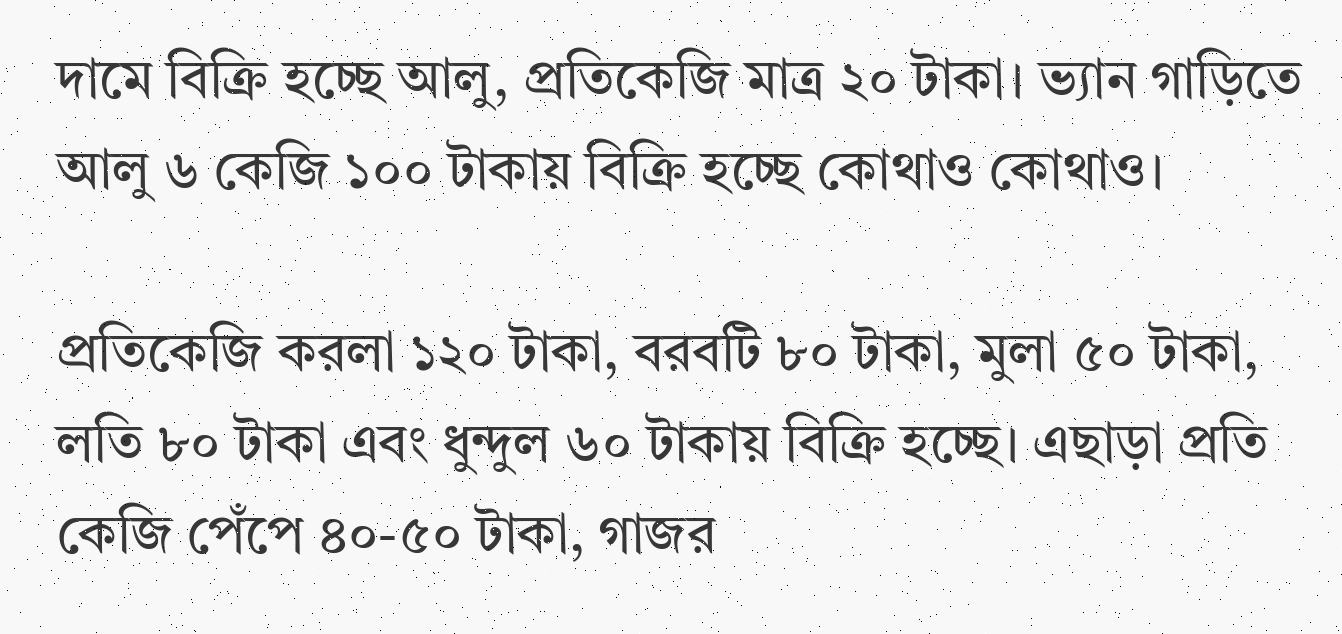দামে বিক্রি হচ্ছে আলু, প্রতিকেজি মাত্র ২০ টাকা। ভ্যান গাড়িতে আলু ৬ কেজি ১০০ টাকায় বিক্রি হচ্ছে কোথাও কোথাও।

প্রতিকেজি করলা ১২০ টাকা, বরবটি ৮০ টাকা, মুলা ৫০ টাকা, লতি ৮০ টাকা এবং ধুন্দুল ৬০ টাকায় বিক্রি হচ্ছে। এছাড়া প্রতি কেজি পেঁপে ৪০-৫০ টাকা, গাজর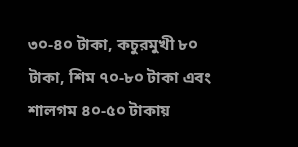৩০-৪০ টাকা, কচুরমুখী ৮০ টাকা, শিম ৭০-৮০ টাকা এবং শালগম ৪০-৫০ টাকায়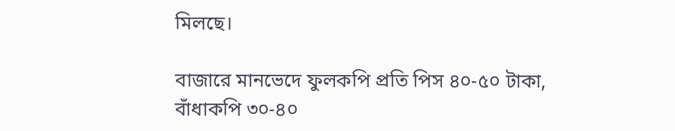মিলছে।

বাজারে মানভেদে ফুলকপি প্রতি পিস ৪০-৫০ টাকা, বাঁধাকপি ৩০-৪০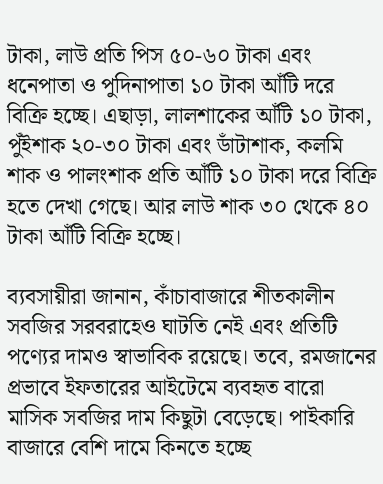টাকা, লাউ প্রতি পিস ৫০-৬০ টাকা এবং ধনেপাতা ও পুদিনাপাতা ১০ টাকা আঁটি দরে বিক্রি হচ্ছে। এছাড়া, লালশাকের আঁটি ১০ টাকা, পুঁইশাক ২০-৩০ টাকা এবং ডাঁটাশাক, কলমি শাক ও পালংশাক প্রতি আঁটি ১০ টাকা দরে বিক্রি হতে দেখা গেছে। আর লাউ শাক ৩০ থেকে ৪০ টাকা আঁটি বিক্রি হচ্ছে।

ব্যবসায়ীরা জানান, কাঁচাবাজারে শীতকালীন সবজির সরবরাহেও ঘাটতি নেই এবং প্রতিটি পণ্যের দামও স্বাভাবিক রয়েছে। তবে, রমজানের প্রভাবে ইফতারের আইটেমে ব্যবহৃত বারো মাসিক সবজির দাম কিছুটা বেড়েছে। পাইকারি বাজারে বেশি দামে কিনতে হচ্ছে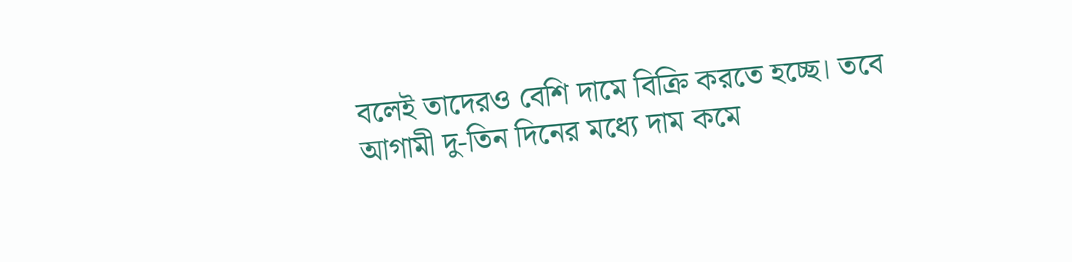বলেই তাদেরও বেশি দামে বিক্রি করতে হচ্ছে। তবে আগামী দু-তিন দিনের মধ্যে দাম কমে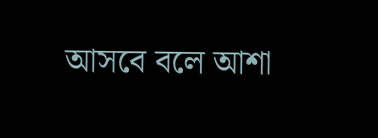আসবে বলে আশা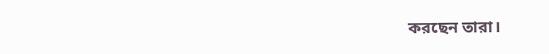করছেন তারা।